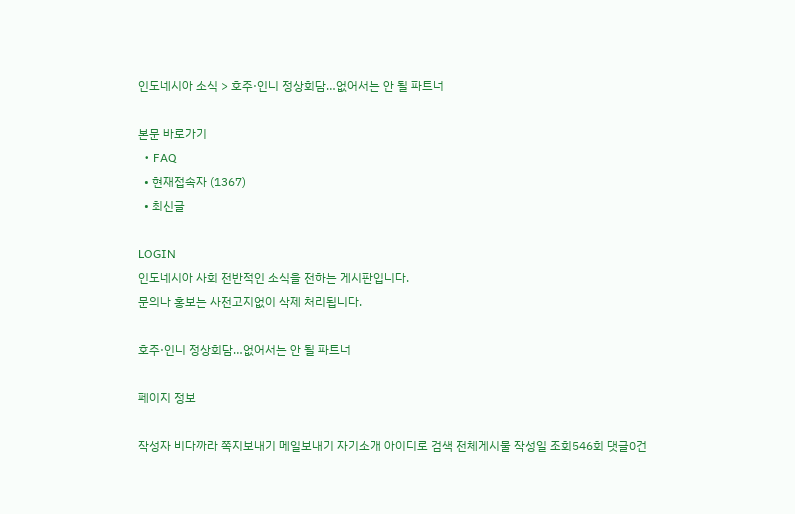인도네시아 소식 > 호주·인니 정상회담…없어서는 안 될 파트너

본문 바로가기
  • FAQ
  • 현재접속자 (1367)
  • 최신글

LOGIN
인도네시아 사회 전반적인 소식을 전하는 게시판입니다.
문의나 홍보는 사전고지없이 삭제 처리됩니다.

호주·인니 정상회담…없어서는 안 될 파트너

페이지 정보

작성자 비다까라 쪽지보내기 메일보내기 자기소개 아이디로 검색 전체게시물 작성일 조회546회 댓글0건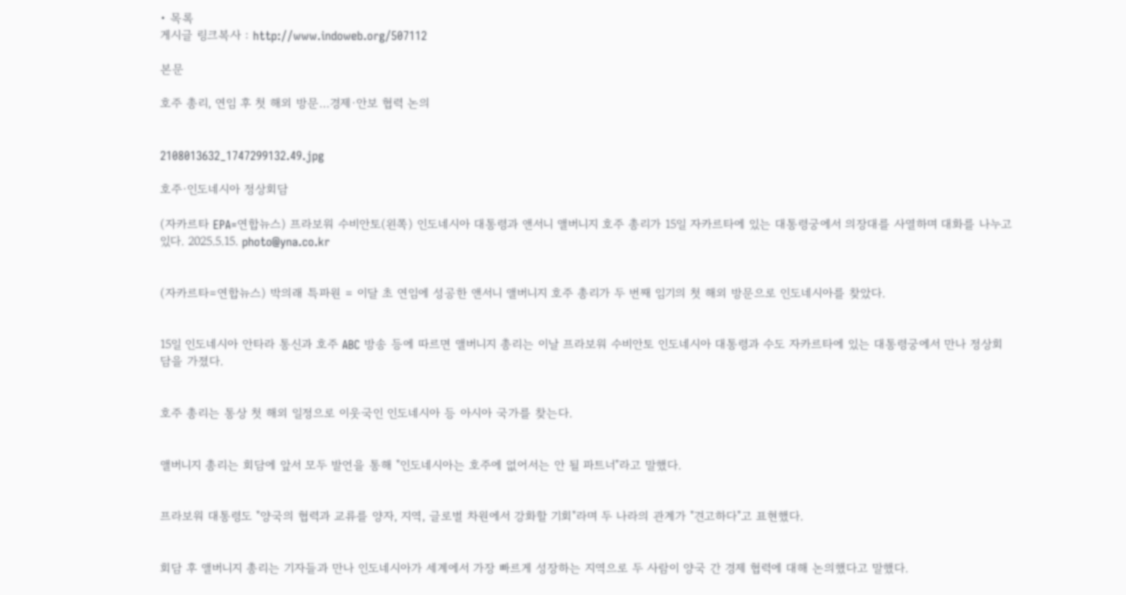• 목록
게시글 링크복사 : http://www.indoweb.org/507112

본문

호주 총리, 연임 후 첫 해외 방문…경제·안보 협력 논의


2108013632_1747299132.49.jpg

호주·인도네시아 정상회담

(자카르타 EPA=연합뉴스) 프라보워 수비안토(왼쪽) 인도네시아 대통령과 앤서니 앨버니지 호주 총리가 15일 자카르타에 있는 대통령궁에서 의장대를 사열하며 대화를 나누고 있다. 2025.5.15. photo@yna.co.kr


(자카르타=연합뉴스) 박의래 특파원 = 이달 초 연임에 성공한 앤서니 앨버니지 호주 총리가 두 번째 임기의 첫 해외 방문으로 인도네시아를 찾았다.


15일 인도네시아 안타라 통신과 호주 ABC 방송 등에 따르면 앨버니지 총리는 이날 프라보워 수비안토 인도네시아 대통령과 수도 자카르타에 있는 대통령궁에서 만나 정상회담을 가졌다.


호주 총리는 통상 첫 해외 일정으로 이웃국인 인도네시아 등 아시아 국가를 찾는다.


앨버니지 총리는 회담에 앞서 모두 발언을 통해 "인도네시아는 호주에 없어서는 안 될 파트너"라고 말했다.


프라보워 대통령도 "양국의 협력과 교류를 양자, 지역, 글로벌 차원에서 강화할 기회"라며 두 나라의 관계가 "견고하다"고 표현했다.


회담 후 앨버니지 총리는 기자들과 만나 인도네시아가 세계에서 가장 빠르게 성장하는 지역으로 두 사람이 양국 간 경제 협력에 대해 논의했다고 말했다.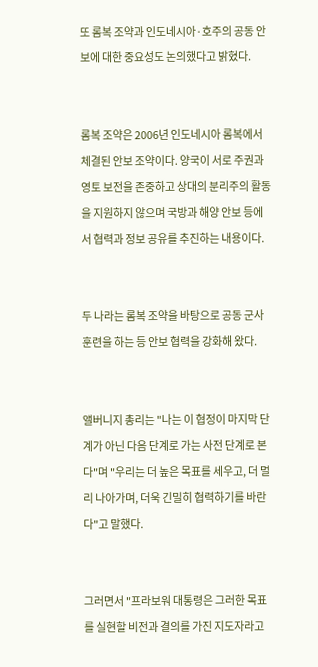또 롬복 조약과 인도네시아·호주의 공동 안보에 대한 중요성도 논의했다고 밝혔다.


롬복 조약은 2006년 인도네시아 롬복에서 체결된 안보 조약이다. 양국이 서로 주권과 영토 보전을 존중하고 상대의 분리주의 활동을 지원하지 않으며 국방과 해양 안보 등에서 협력과 정보 공유를 추진하는 내용이다.


두 나라는 롬복 조약을 바탕으로 공동 군사 훈련을 하는 등 안보 협력을 강화해 왔다.


앨버니지 총리는 "나는 이 협정이 마지막 단계가 아닌 다음 단계로 가는 사전 단계로 본다"며 "우리는 더 높은 목표를 세우고, 더 멀리 나아가며, 더욱 긴밀히 협력하기를 바란다"고 말했다.


그러면서 "프라보워 대통령은 그러한 목표를 실현할 비전과 결의를 가진 지도자라고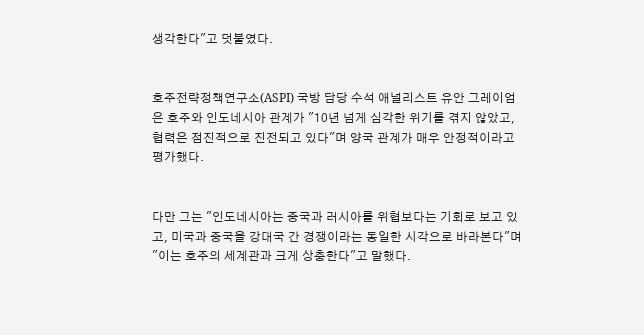생각한다"고 덧붙였다.


호주전략정책연구소(ASPI) 국방 담당 수석 애널리스트 유안 그레이엄은 호주와 인도네시아 관계가 "10년 넘게 심각한 위기를 겪지 않았고, 협력은 점진적으로 진전되고 있다"며 양국 관계가 매우 안정적이라고 평가했다.


다만 그는 "인도네시아는 중국과 러시아를 위협보다는 기회로 보고 있고, 미국과 중국을 강대국 간 경쟁이라는 동일한 시각으로 바라본다"며 "이는 호주의 세계관과 크게 상충한다"고 말했다.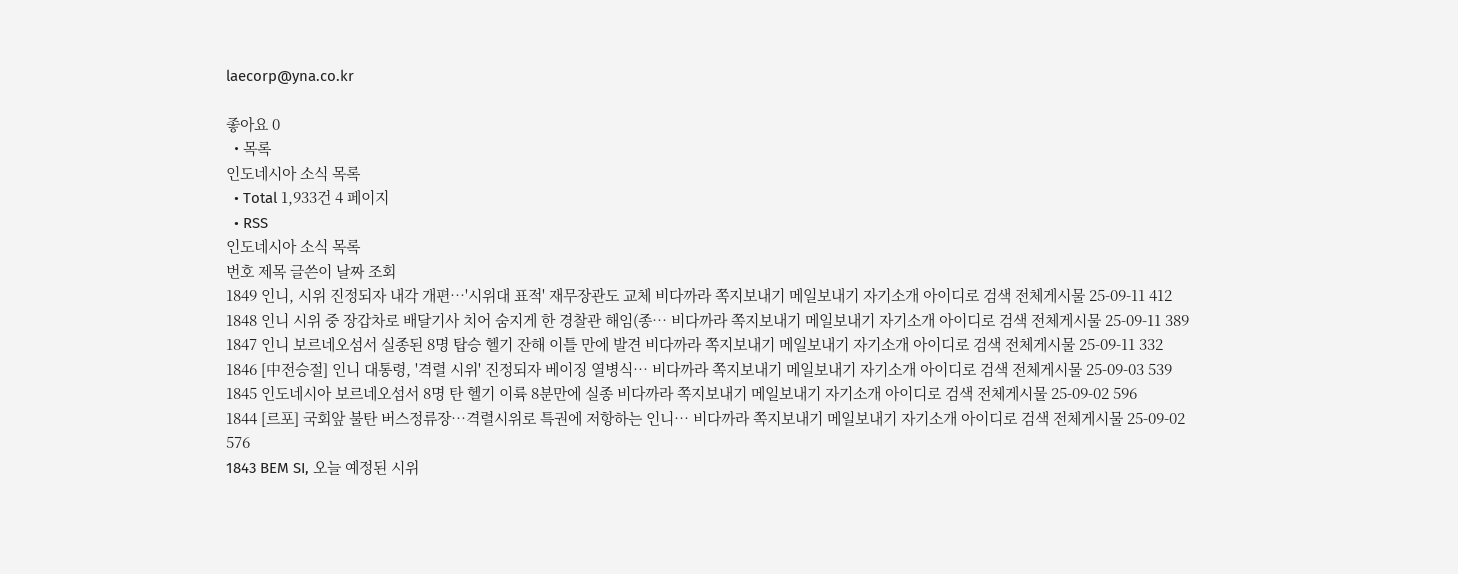laecorp@yna.co.kr

좋아요 0
  • 목록
인도네시아 소식 목록
  • Total 1,933건 4 페이지
  • RSS
인도네시아 소식 목록
번호 제목 글쓴이 날짜 조회
1849 인니, 시위 진정되자 내각 개편…'시위대 표적' 재무장관도 교체 비다까라 쪽지보내기 메일보내기 자기소개 아이디로 검색 전체게시물 25-09-11 412
1848 인니 시위 중 장갑차로 배달기사 치어 숨지게 한 경찰관 해임(종… 비다까라 쪽지보내기 메일보내기 자기소개 아이디로 검색 전체게시물 25-09-11 389
1847 인니 보르네오섬서 실종된 8명 탑승 헬기 잔해 이틀 만에 발견 비다까라 쪽지보내기 메일보내기 자기소개 아이디로 검색 전체게시물 25-09-11 332
1846 [中전승절] 인니 대통령, '격렬 시위' 진정되자 베이징 열병식… 비다까라 쪽지보내기 메일보내기 자기소개 아이디로 검색 전체게시물 25-09-03 539
1845 인도네시아 보르네오섬서 8명 탄 헬기 이륙 8분만에 실종 비다까라 쪽지보내기 메일보내기 자기소개 아이디로 검색 전체게시물 25-09-02 596
1844 [르포] 국회앞 불탄 버스정류장…격렬시위로 특권에 저항하는 인니… 비다까라 쪽지보내기 메일보내기 자기소개 아이디로 검색 전체게시물 25-09-02 576
1843 BEM SI, 오늘 예정된 시위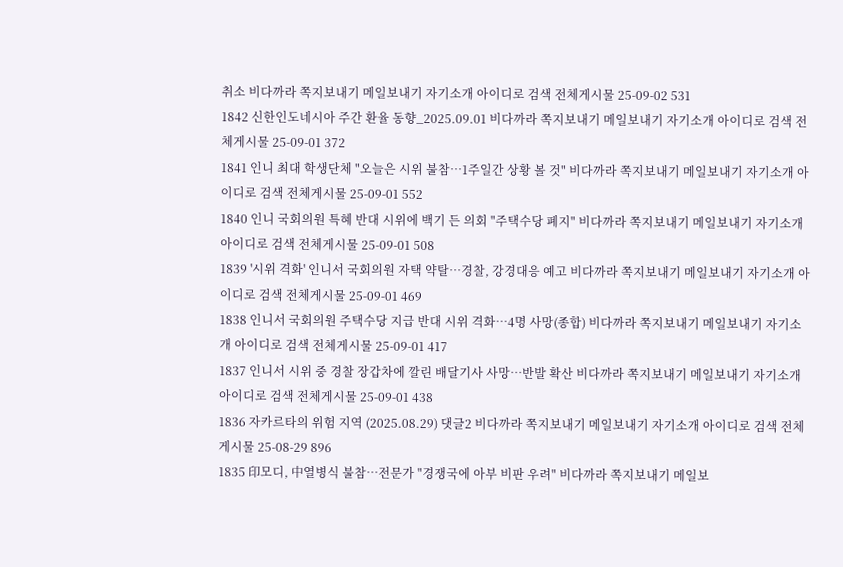취소 비다까라 쪽지보내기 메일보내기 자기소개 아이디로 검색 전체게시물 25-09-02 531
1842 신한인도네시아 주간 환율 동향_2025.09.01 비다까라 쪽지보내기 메일보내기 자기소개 아이디로 검색 전체게시물 25-09-01 372
1841 인니 최대 학생단체 "오늘은 시위 불참…1주일간 상황 볼 것" 비다까라 쪽지보내기 메일보내기 자기소개 아이디로 검색 전체게시물 25-09-01 552
1840 인니 국회의원 특혜 반대 시위에 백기 든 의회 "주택수당 폐지" 비다까라 쪽지보내기 메일보내기 자기소개 아이디로 검색 전체게시물 25-09-01 508
1839 '시위 격화' 인니서 국회의원 자택 약탈…경찰, 강경대응 예고 비다까라 쪽지보내기 메일보내기 자기소개 아이디로 검색 전체게시물 25-09-01 469
1838 인니서 국회의원 주택수당 지급 반대 시위 격화…4명 사망(종합) 비다까라 쪽지보내기 메일보내기 자기소개 아이디로 검색 전체게시물 25-09-01 417
1837 인니서 시위 중 경찰 장갑차에 깔린 배달기사 사망…반발 확산 비다까라 쪽지보내기 메일보내기 자기소개 아이디로 검색 전체게시물 25-09-01 438
1836 자카르타의 위험 지역 (2025.08.29) 댓글2 비다까라 쪽지보내기 메일보내기 자기소개 아이디로 검색 전체게시물 25-08-29 896
1835 印모디, 中열병식 불참…전문가 "경쟁국에 아부 비판 우려" 비다까라 쪽지보내기 메일보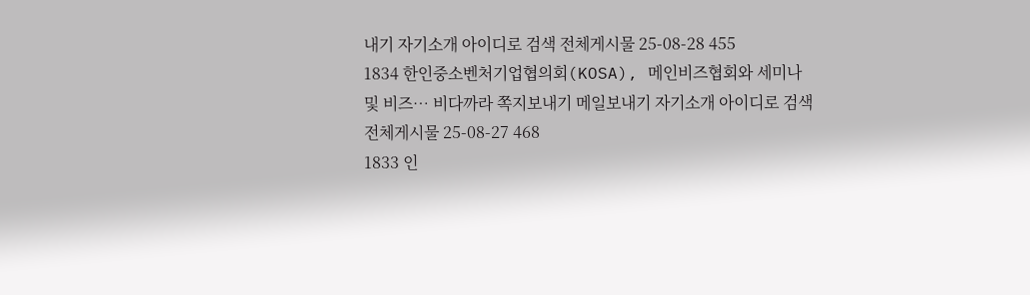내기 자기소개 아이디로 검색 전체게시물 25-08-28 455
1834 한인중소벤처기업협의회(KOSA), 메인비즈협회와 세미나 및 비즈… 비다까라 쪽지보내기 메일보내기 자기소개 아이디로 검색 전체게시물 25-08-27 468
1833 인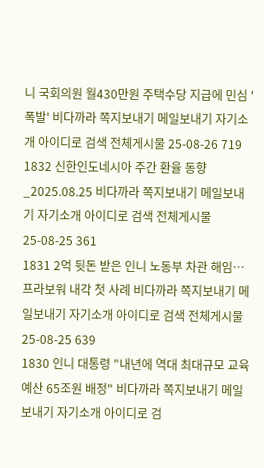니 국회의원 월430만원 주택수당 지급에 민심 '폭발' 비다까라 쪽지보내기 메일보내기 자기소개 아이디로 검색 전체게시물 25-08-26 719
1832 신한인도네시아 주간 환율 동향_2025.08.25 비다까라 쪽지보내기 메일보내기 자기소개 아이디로 검색 전체게시물 25-08-25 361
1831 2억 뒷돈 받은 인니 노동부 차관 해임…프라보워 내각 첫 사례 비다까라 쪽지보내기 메일보내기 자기소개 아이디로 검색 전체게시물 25-08-25 639
1830 인니 대통령 "내년에 역대 최대규모 교육예산 65조원 배정" 비다까라 쪽지보내기 메일보내기 자기소개 아이디로 검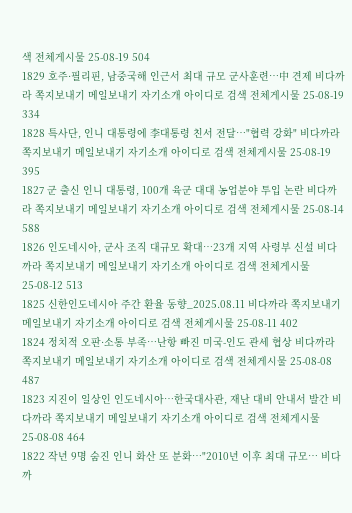색 전체게시물 25-08-19 504
1829 호주·필리핀, 남중국해 인근서 최대 규모 군사훈련…中 견제 비다까라 쪽지보내기 메일보내기 자기소개 아이디로 검색 전체게시물 25-08-19 334
1828 특사단, 인니 대통령에 李대통령 친서 전달…"협력 강화" 비다까라 쪽지보내기 메일보내기 자기소개 아이디로 검색 전체게시물 25-08-19 395
1827 군 출신 인니 대통령, 100개 육군 대대 농업분야 투입 논란 비다까라 쪽지보내기 메일보내기 자기소개 아이디로 검색 전체게시물 25-08-14 588
1826 인도네시아, 군사 조직 대규모 확대…23개 지역 사령부 신설 비다까라 쪽지보내기 메일보내기 자기소개 아이디로 검색 전체게시물 25-08-12 513
1825 신한인도네시아 주간 환율 동향_2025.08.11 비다까라 쪽지보내기 메일보내기 자기소개 아이디로 검색 전체게시물 25-08-11 402
1824 정치적 오판·소통 부족…난항 빠진 미국-인도 관세 협상 비다까라 쪽지보내기 메일보내기 자기소개 아이디로 검색 전체게시물 25-08-08 487
1823 지진이 일상인 인도네시아…한국대사관, 재난 대비 안내서 발간 비다까라 쪽지보내기 메일보내기 자기소개 아이디로 검색 전체게시물 25-08-08 464
1822 작년 9명 숨진 인니 화산 또 분화…"2010년 이후 최대 규모… 비다까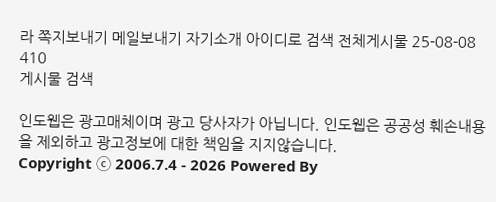라 쪽지보내기 메일보내기 자기소개 아이디로 검색 전체게시물 25-08-08 410
게시물 검색

인도웹은 광고매체이며 광고 당사자가 아닙니다. 인도웹은 공공성 훼손내용을 제외하고 광고정보에 대한 책임을 지지않습니다.
Copyright ⓒ 2006.7.4 - 2026 Powered By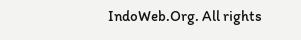IndoWeb.Org. All rights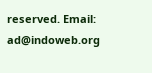reserved. Email: ad@indoweb.org